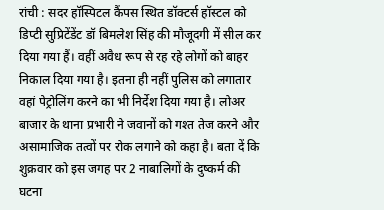रांची : सदर हॉस्पिटल कैंपस स्थित डॉक्टर्स हॉस्टल को डिप्टी सुप्रिटेंडेंट डॉ बिमलेश सिंह की मौजूदगी में सील कर दिया गया हैं। वहीं अवैध रूप से रह रहे लोगों को बाहर निकाल दिया गया है। इतना ही नहीं पुलिस को लगातार वहां पेट्रोलिंग करने का भी निर्देश दिया गया है। लोअर बाजार के थाना प्रभारी ने जवानों को गश्त तेज करने और असामाजिक तत्वों पर रोक लगाने को कहा है। बता दें कि शुक्रवार को इस जगह पर 2 नाबालिगों के दुष्कर्म की घटना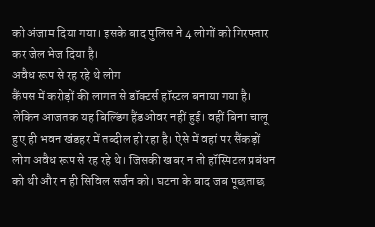को अंजाम दिया गया। इसके बाद पुलिस ने 4 लोगों को गिरफ्तार कर जेल भेज दिया है।
अवैध रूप से रह रहे थे लोग
कैंपस में करोड़ों की लागत से डॉक्टर्स हॉस्टल बनाया गया है। लेकिन आजतक यह बिल्डिंग हैंडओवर नहीं हुई। वहीं बिना चालू हुए ही भवन खंडहर में तब्दील हो रहा है। ऐसे में वहां पर सैंकड़ों लोग अवैध रूप से रह रहे थे। जिसकी खबर न तो हॉस्पिटल प्रबंधन को थी और न ही सिविल सर्जन को। घटना के बाद जब पूछताछ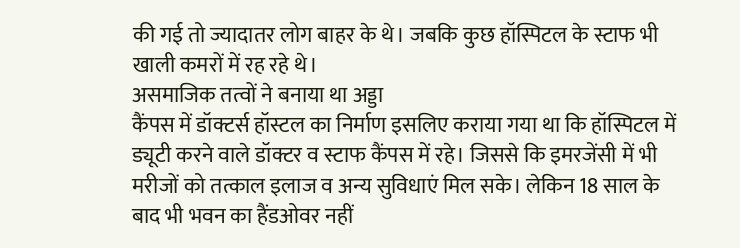की गई तो ज्यादातर लोग बाहर के थे। जबकि कुछ हॉस्पिटल के स्टाफ भी खाली कमरों में रह रहे थे।
असमाजिक तत्वों ने बनाया था अड्डा
कैंपस में डॉक्टर्स हॉस्टल का निर्माण इसलिए कराया गया था कि हॉस्पिटल में ड्यूटी करने वाले डॉक्टर व स्टाफ कैंपस में रहे। जिससे कि इमरजेंसी में भी मरीजों को तत्काल इलाज व अन्य सुविधाएं मिल सके। लेकिन 18 साल के बाद भी भवन का हैंडओवर नहीं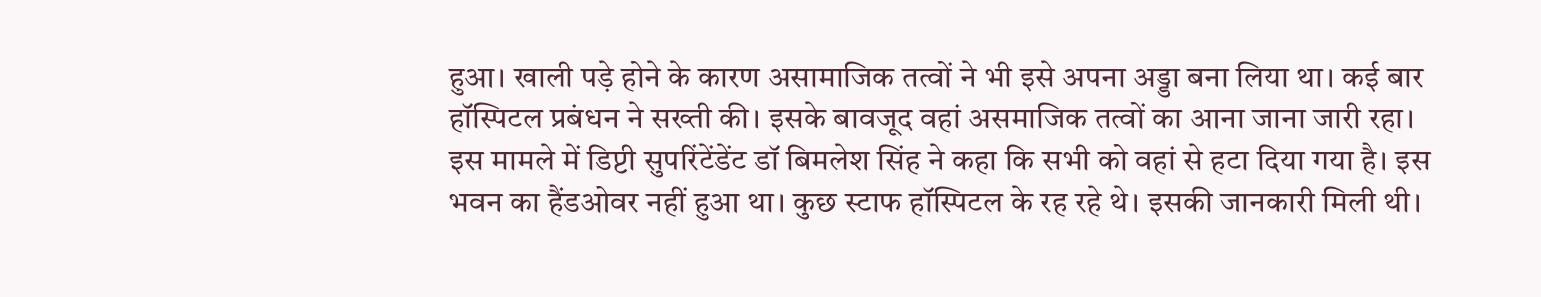हुआ। खाली पड़े होने के कारण असामाजिक तत्वों ने भी इसे अपना अड्डा बना लिया था। कई बार हॉस्पिटल प्रबंधन ने सख्ती की। इसके बावजूद वहां असमाजिक तत्वों का आना जाना जारी रहा।
इस मामले में डिप्टी सुपरिंटेंडेंट डॉ बिमलेश सिंह ने कहा कि सभी को वहां से हटा दिया गया है। इस भवन का हैंडओवर नहीं हुआ था। कुछ स्टाफ हॉस्पिटल के रह रहे थे। इसकी जानकारी मिली थी।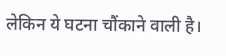लेकिन ये घटना चौंकाने वाली है।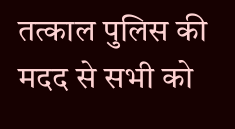तत्काल पुलिस की मदद से सभी को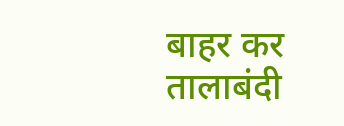बाहर कर तालाबंदी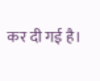कर दी गई है।